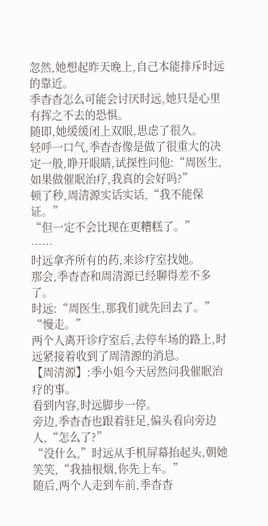忽然,她想起昨天晚上,自己本能排斥时远的靠近。
季杳杳怎么可能会讨厌时远,她只是心里有挥之不去的恐惧。
随即,她缓缓闭上双眼,思虑了很久。
轻呼一口气,季杳杳像是做了很重大的决定一般,睁开眼睛,试探性问他:“周医生,如果做催眠治疗,我真的会好吗?”
顿了秒,周清源实话实话,“我不能保证。”
“但一定不会比现在更糟糕了。”
……
时远拿齐所有的药,来诊疗室找她。
那会,季杳杳和周清源已经聊得差不多了。
时远:“周医生,那我们就先回去了。”
“慢走。”
两个人离开诊疗室后,去停车场的路上,时远紧接着收到了周清源的消息。
【周清源】:季小姐今天居然问我催眠治疗的事。
看到内容,时远脚步一停。
旁边,季杳杳也跟着驻足,偏头看向旁边人,“怎么了?”
“没什么,”时远从手机屏幕抬起头,朝她笑笑,“我抽根烟,你先上车。”
随后,两个人走到车前,季杳杳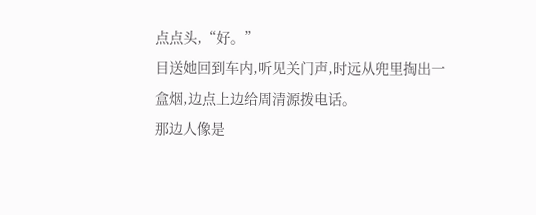点点头,“好。”
目送她回到车内,听见关门声,时远从兜里掏出一盒烟,边点上边给周清源拨电话。
那边人像是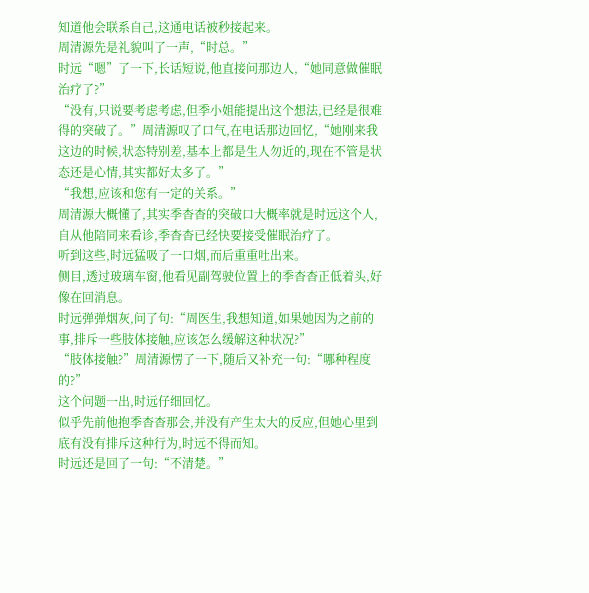知道他会联系自己,这通电话被秒接起来。
周清源先是礼貌叫了一声,“时总。”
时远“嗯”了一下,长话短说,他直接问那边人,“她同意做催眠治疗了?”
“没有,只说要考虑考虑,但季小姐能提出这个想法,已经是很难得的突破了。”周清源叹了口气,在电话那边回忆,“她刚来我这边的时候,状态特别差,基本上都是生人勿近的,现在不管是状态还是心情,其实都好太多了。”
“我想,应该和您有一定的关系。”
周清源大概懂了,其实季杳杳的突破口大概率就是时远这个人,自从他陪同来看诊,季杳杳已经快要接受催眠治疗了。
听到这些,时远猛吸了一口烟,而后重重吐出来。
侧目,透过玻璃车窗,他看见副驾驶位置上的季杳杳正低着头,好像在回消息。
时远弹弹烟灰,问了句:“周医生,我想知道,如果她因为之前的事,排斥一些肢体接触,应该怎么缓解这种状况?”
“肢体接触?”周清源愣了一下,随后又补充一句:“哪种程度的?”
这个问题一出,时远仔细回忆。
似乎先前他抱季杳杳那会,并没有产生太大的反应,但她心里到底有没有排斥这种行为,时远不得而知。
时远还是回了一句:“不清楚。”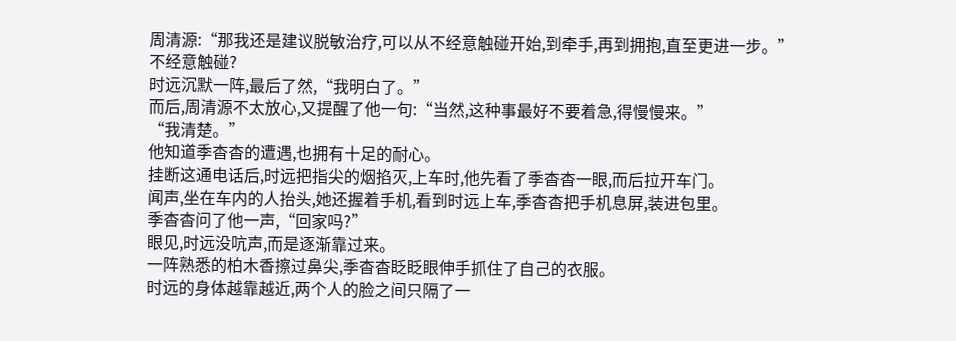周清源:“那我还是建议脱敏治疗,可以从不经意触碰开始,到牵手,再到拥抱,直至更进一步。”
不经意触碰?
时远沉默一阵,最后了然,“我明白了。”
而后,周清源不太放心,又提醒了他一句:“当然,这种事最好不要着急,得慢慢来。”
“我清楚。”
他知道季杳杳的遭遇,也拥有十足的耐心。
挂断这通电话后,时远把指尖的烟掐灭,上车时,他先看了季杳杳一眼,而后拉开车门。
闻声,坐在车内的人抬头,她还握着手机,看到时远上车,季杳杳把手机息屏,装进包里。
季杳杳问了他一声,“回家吗?”
眼见,时远没吭声,而是逐渐靠过来。
一阵熟悉的柏木香擦过鼻尖,季杳杳眨眨眼伸手抓住了自己的衣服。
时远的身体越靠越近,两个人的脸之间只隔了一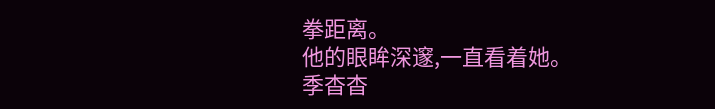拳距离。
他的眼眸深邃,一直看着她。
季杳杳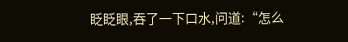眨眨眼,吞了一下口水,问道:“怎么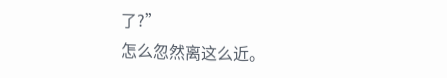了?”
怎么忽然离这么近。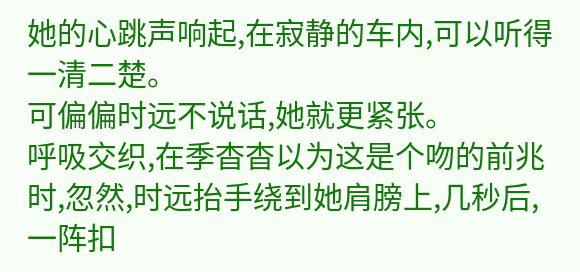她的心跳声响起,在寂静的车内,可以听得一清二楚。
可偏偏时远不说话,她就更紧张。
呼吸交织,在季杳杳以为这是个吻的前兆时,忽然,时远抬手绕到她肩膀上,几秒后,一阵扣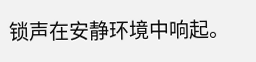锁声在安静环境中响起。